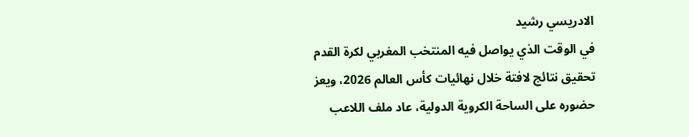الادريسي رشيد
في الوقت الذي يواصل فيه المنتخب المغربي لكرة القدم تحقيق نتائج لافتة خلال نهائيات كأس العالم 2026، ويعز حضوره على الساحة الكروية الدولية، عاد ملف اللاعب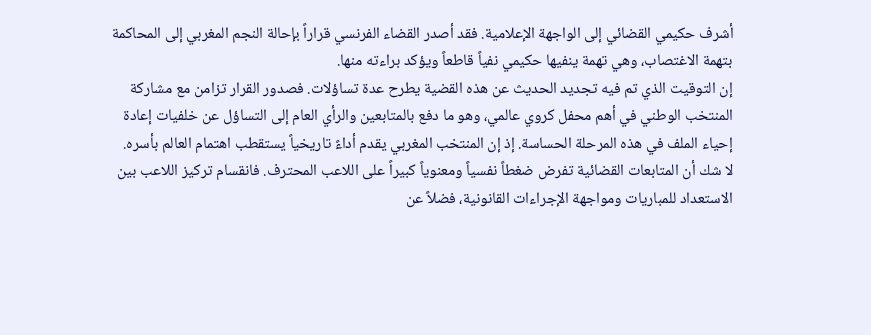أشرف حكيمي القضائي إلى الواجهة الإعلامية. فقد أصدر القضاء الفرنسي قراراً بإحالة النجم المغربي إلى المحاكمة بتهمة الاغتصاب، وهي تهمة ينفيها حكيمي نفياً قاطعاً ويؤكد براءته منها.
إن التوقيت الذي تم فيه تجديد الحديث عن هذه القضية يطرح عدة تساؤلات. فصدور القرار تزامن مع مشاركة المنتخب الوطني في أهم محفل كروي عالمي، وهو ما دفع بالمتابعين والرأي العام إلى التساؤل عن خلفيات إعادة إحياء الملف في هذه المرحلة الحساسة. إذ إن المنتخب المغربي يقدم أداءً تاريخياً يستقطب اهتمام العالم بأسره.
لا شك أن المتابعات القضائية تفرض ضغطاً نفسياً ومعنوياً كبيراً على اللاعب المحترف. فانقسام تركيز اللاعب بين الاستعداد للمباريات ومواجهة الإجراءات القانونية، فضلاً عن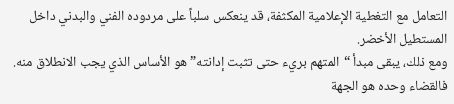التعامل مع التغطية الإعلامية المكثفة، قد ينعكس سلباً على مردوده الفني والبدني داخل المستطيل الأخضر.
ومع ذلك، يبقى مبدأ “المتهم بريء حتى تثبت إدانته” هو الأساس الذي يجب الانطلاق منه. فالقضاء وحده هو الجهة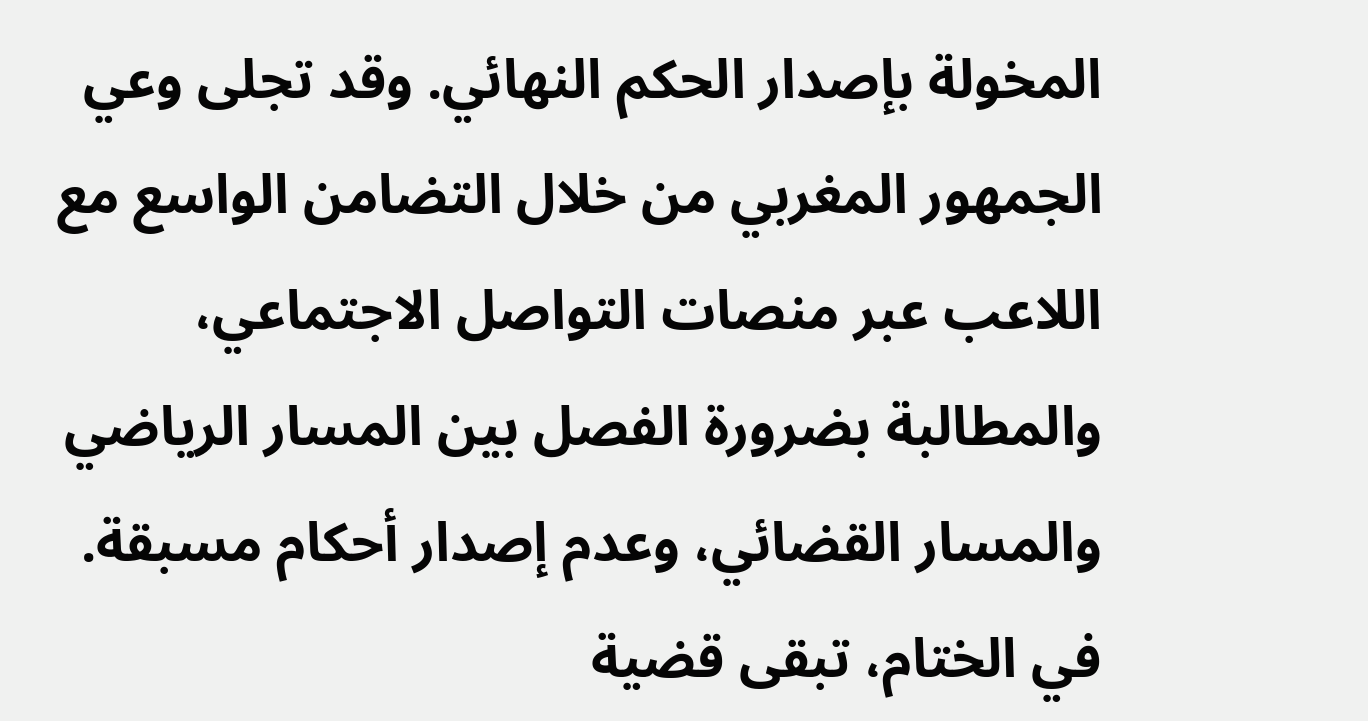المخولة بإصدار الحكم النهائي. وقد تجلى وعي الجمهور المغربي من خلال التضامن الواسع مع اللاعب عبر منصات التواصل الاجتماعي، والمطالبة بضرورة الفصل بين المسار الرياضي والمسار القضائي، وعدم إصدار أحكام مسبقة.
في الختام، تبقى قضية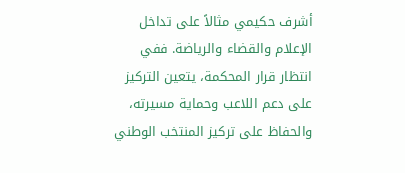أشرف حكيمي مثالاً على تداخل الإعلام والقضاء والرياضة. ففي انتظار قرار المحكمة، يتعين التركيز على دعم اللاعب وحماية مسيرته، والحفاظ على تركيز المنتخب الوطني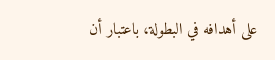على أهدافه في البطولة، باعتبار أن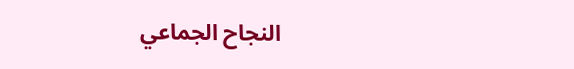النجاح الجماعي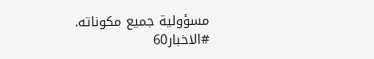مسؤولية جميع مكوناته.
#الاخبار60